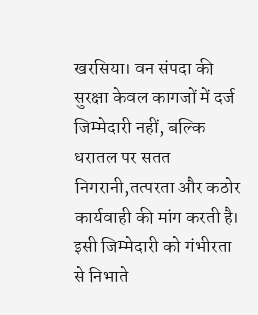खरसिया। वन संपदा की सुरक्षा केवल कागजों में दर्ज जिम्मेदारी नहीं, बल्कि धरातल पर सतत निगरानी,तत्परता और कठोर कार्यवाही की मांग करती है। इसी जिम्मेदारी को गंभीरता से निभाते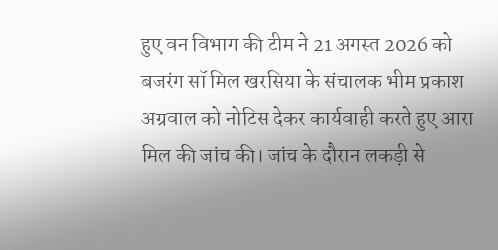हुए वन विभाग की टीम ने 21 अगस्त 2026 को बजरंग सॉ मिल खरसिया के संचालक भीम प्रकाश अग्रवाल को नोटिस देकर कार्यवाही करते हुए आरा मिल की जांच की। जांच के दौरान लकड़ी से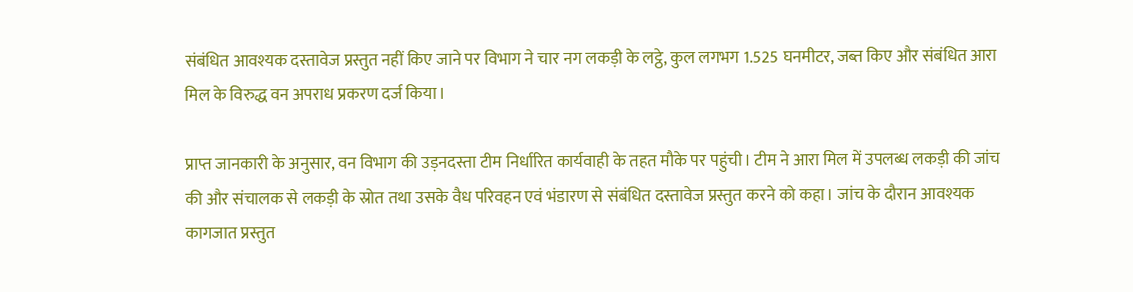संबंधित आवश्यक दस्तावेज प्रस्तुत नहीं किए जाने पर विभाग ने चार नग लकड़ी के लट्ठे, कुल लगभग 1.525 घनमीटर, जब्त किए और संबंधित आरा मिल के विरुद्ध वन अपराध प्रकरण दर्ज किया।

प्राप्त जानकारी के अनुसार, वन विभाग की उड़नदस्ता टीम निर्धारित कार्यवाही के तहत मौके पर पहुंची। टीम ने आरा मिल में उपलब्ध लकड़ी की जांच की और संचालक से लकड़ी के स्रोत तथा उसके वैध परिवहन एवं भंडारण से संबंधित दस्तावेज प्रस्तुत करने को कहा। जांच के दौरान आवश्यक कागजात प्रस्तुत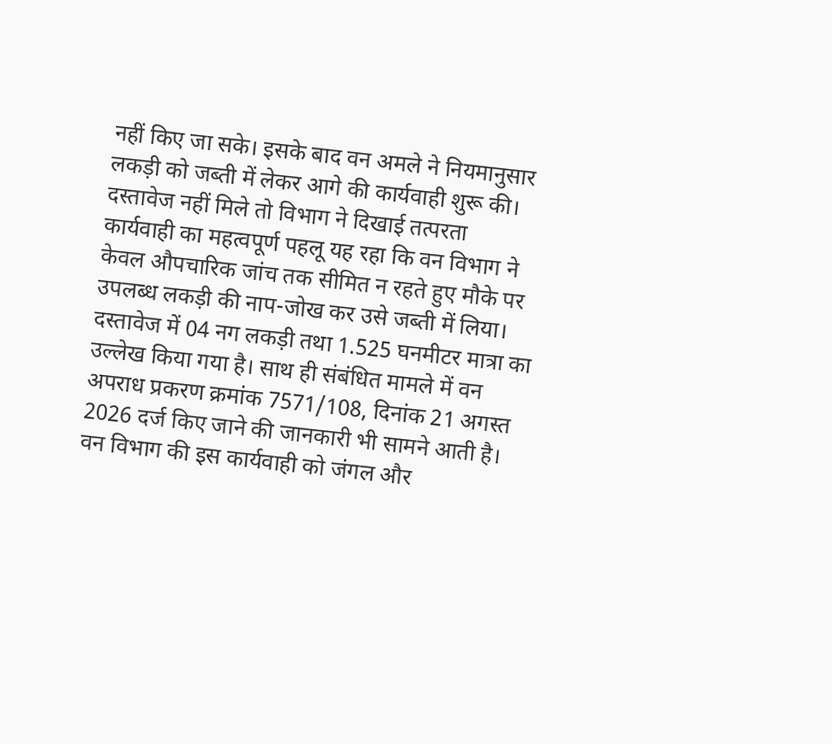नहीं किए जा सके। इसके बाद वन अमले ने नियमानुसार लकड़ी को जब्ती में लेकर आगे की कार्यवाही शुरू की।
दस्तावेज नहीं मिले तो विभाग ने दिखाई तत्परता
कार्यवाही का महत्वपूर्ण पहलू यह रहा कि वन विभाग ने केवल औपचारिक जांच तक सीमित न रहते हुए मौके पर उपलब्ध लकड़ी की नाप-जोख कर उसे जब्ती में लिया। दस्तावेज में 04 नग लकड़ी तथा 1.525 घनमीटर मात्रा का उल्लेख किया गया है। साथ ही संबंधित मामले में वन अपराध प्रकरण क्रमांक 7571/108, दिनांक 21 अगस्त 2026 दर्ज किए जाने की जानकारी भी सामने आती है।
वन विभाग की इस कार्यवाही को जंगल और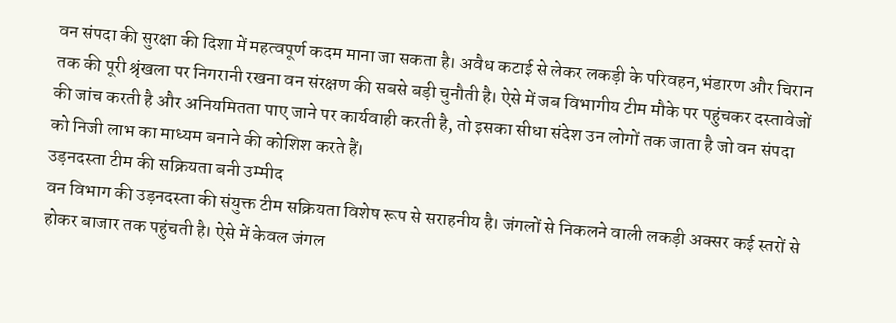वन संपदा की सुरक्षा की दिशा में महत्वपूर्ण कदम माना जा सकता है। अवैध कटाई से लेकर लकड़ी के परिवहन,भंडारण और चिरान तक की पूरी श्रृंखला पर निगरानी रखना वन संरक्षण की सबसे बड़ी चुनौती है। ऐसे में जब विभागीय टीम मौके पर पहुंचकर दस्तावेजों की जांच करती है और अनियमितता पाए जाने पर कार्यवाही करती है, तो इसका सीधा संदेश उन लोगों तक जाता है जो वन संपदा को निजी लाभ का माध्यम बनाने की कोशिश करते हैं।
उड़नदस्ता टीम की सक्रियता बनी उम्मीद
वन विभाग की उड़नदस्ता की संयुक्त टीम सक्रियता विशेष रूप से सराहनीय है। जंगलों से निकलने वाली लकड़ी अक्सर कई स्तरों से होकर बाजार तक पहुंचती है। ऐसे में केवल जंगल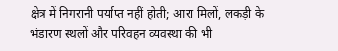क्षेत्र में निगरानी पर्याप्त नहीं होती; आरा मिलों, लकड़ी के भंडारण स्थलों और परिवहन व्यवस्था की भी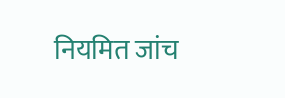नियमित जांच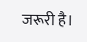जरूरी है।